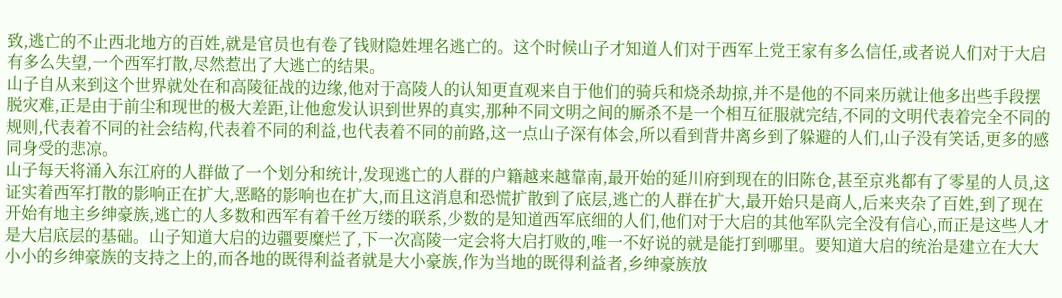致,逃亡的不止西北地方的百姓,就是官员也有卷了钱财隐姓埋名逃亡的。这个时候山子才知道人们对于西军上党王家有多么信任,或者说人们对于大启有多么失望,一个西军打散,尽然惹出了大逃亡的结果。
山子自从来到这个世界就处在和高陵征战的边缘,他对于高陵人的认知更直观来自于他们的骑兵和烧杀劫掠,并不是他的不同来历就让他多出些手段摆脱灾难,正是由于前尘和现世的极大差距,让他愈发认识到世界的真实,那种不同文明之间的厮杀不是一个相互征服就完结,不同的文明代表着完全不同的规则,代表着不同的社会结构,代表着不同的利益,也代表着不同的前路,这一点山子深有体会,所以看到背井离乡到了躲避的人们,山子没有笑话,更多的感同身受的悲凉。
山子每天将涌入东江府的人群做了一个划分和统计,发现逃亡的人群的户籍越来越靠南,最开始的延川府到现在的旧陈仓,甚至京兆都有了零星的人员,这证实着西军打散的影响正在扩大,恶略的影响也在扩大,而且这消息和恐慌扩散到了底层,逃亡的人群在扩大,最开始只是商人,后来夹杂了百姓,到了现在开始有地主乡绅豪族,逃亡的人多数和西军有着千丝万缕的联系,少数的是知道西军底细的人们,他们对于大启的其他军队完全没有信心,而正是这些人才是大启底层的基础。山子知道大启的边疆要糜烂了,下一次高陵一定会将大启打败的,唯一不好说的就是能打到哪里。要知道大启的统治是建立在大大小小的乡绅豪族的支持之上的,而各地的既得利益者就是大小豪族,作为当地的既得利益者,乡绅豪族放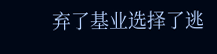弃了基业选择了逃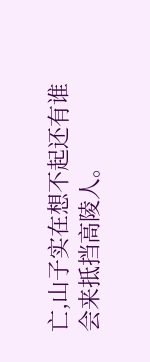亡,山子实在想不起还有谁会来抵挡高陵人。